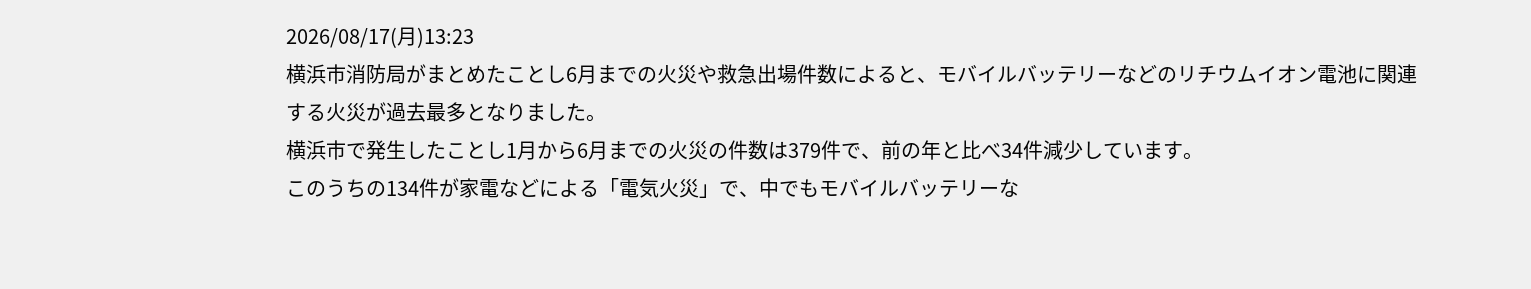2026/08/17(月)13:23
横浜市消防局がまとめたことし6月までの火災や救急出場件数によると、モバイルバッテリーなどのリチウムイオン電池に関連する火災が過去最多となりました。
横浜市で発生したことし1月から6月までの火災の件数は379件で、前の年と比べ34件減少しています。
このうちの134件が家電などによる「電気火災」で、中でもモバイルバッテリーな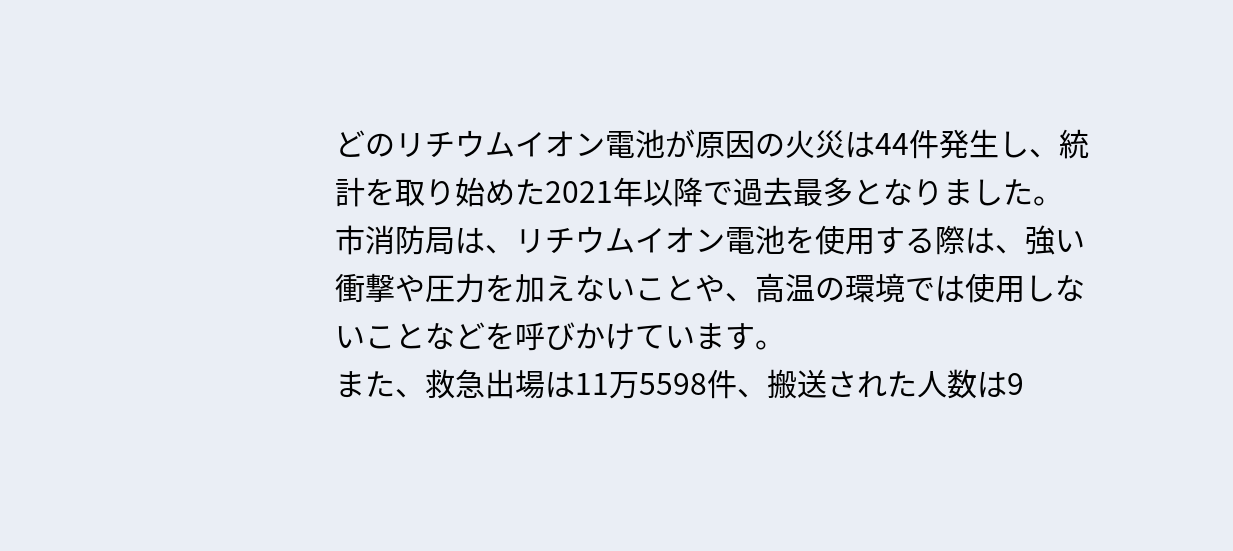どのリチウムイオン電池が原因の火災は44件発生し、統計を取り始めた2021年以降で過去最多となりました。
市消防局は、リチウムイオン電池を使用する際は、強い衝撃や圧力を加えないことや、高温の環境では使用しないことなどを呼びかけています。
また、救急出場は11万5598件、搬送された人数は9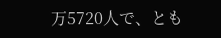万5720人で、とも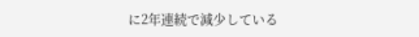に2年連続で減少している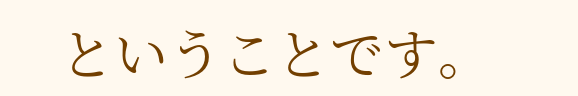ということです。